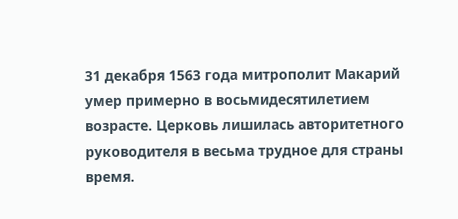31 декабря 1563 года митрополит Макарий умер примерно в восьмидесятилетием возрасте. Церковь лишилась авторитетного руководителя в весьма трудное для страны время.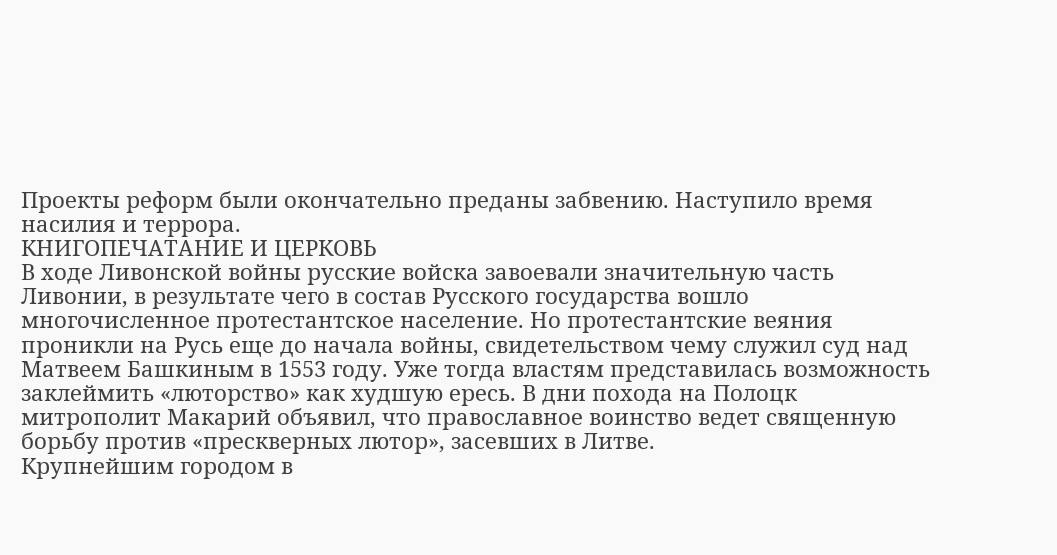Проекты реформ были окончательно преданы забвению. Наступило время насилия и террора.
КНИГОПЕЧАТАНИЕ И ЦЕРКОВЬ
В ходе Ливонской войны русские войска завоевали значительную часть Ливонии, в результате чего в состав Русского государства вошло многочисленное протестантское население. Но протестантские веяния проникли на Русь еще до начала войны, свидетельством чему служил суд над Матвеем Башкиным в 1553 году. Уже тогда властям представилась возможность заклеймить «люторство» как худшую ересь. В дни похода на Полоцк митрополит Макарий объявил, что православное воинство ведет священную борьбу против «прескверных лютор», засевших в Литве.
Крупнейшим городом в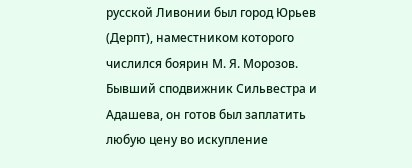русской Ливонии был город Юрьев (Дерпт), наместником которого числился боярин М. Я. Морозов. Бывший сподвижник Сильвестра и Адашева, он готов был заплатить любую цену во искупление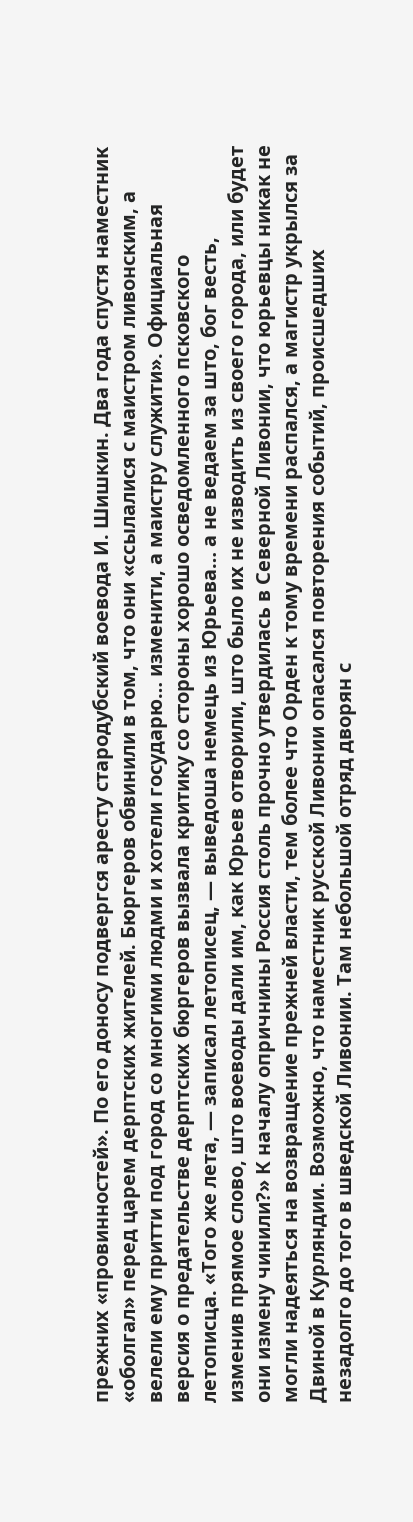прежних «провинностей». По его доносу подвергся аресту стародубский воевода И. Шишкин. Два года спустя наместник «оболгал» перед царем дерптских жителей. Бюргеров обвинили в том, что они «ссылалися с маистром ливонским, а велели ему притти под город со многими людми и хотели государю… изменити, а маистру служити». Официальная версия о предательстве дерптских бюргеров вызвала критику со стороны хорошо осведомленного псковского летописца. «Того же лета, — записал летописец, — выведоша немець из Юрьева… а не ведаем за што, бог весть, изменив прямое слово, што воеводы дали им, как Юрьев отворили, што было их не изводить из своего города, или будет они измену чинили?» К началу опричнины Россия столь прочно утвердилась в Северной Ливонии, что юрьевцы никак не могли надеяться на возвращение прежней власти, тем более что Орден к тому времени распался, а магистр укрылся за Двиной в Курляндии. Возможно, что наместник русской Ливонии опасался повторения событий, происшедших незадолго до того в шведской Ливонии. Там небольшой отряд дворян с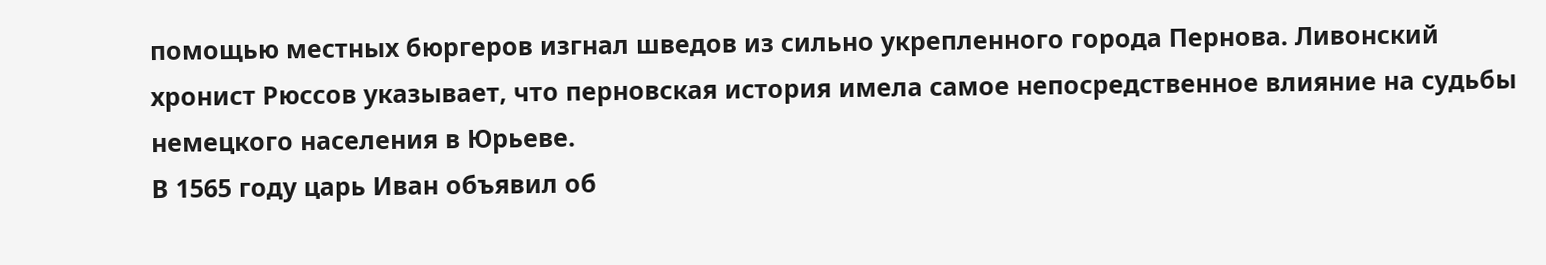помощью местных бюргеров изгнал шведов из сильно укрепленного города Пернова. Ливонский хронист Рюссов указывает, что перновская история имела самое непосредственное влияние на судьбы немецкого населения в Юрьеве.
В 1565 году царь Иван объявил об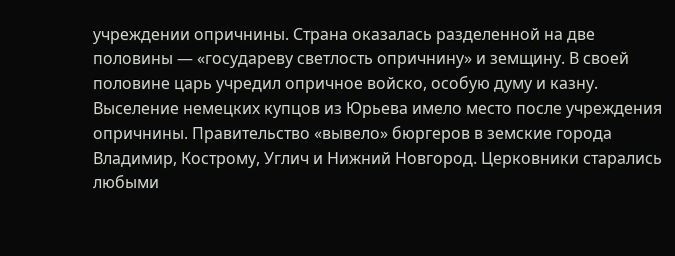учреждении опричнины. Страна оказалась разделенной на две половины — «государеву светлость опричнину» и земщину. В своей половине царь учредил опричное войско, особую думу и казну. Выселение немецких купцов из Юрьева имело место после учреждения опричнины. Правительство «вывело» бюргеров в земские города Владимир, Кострому, Углич и Нижний Новгород. Церковники старались любыми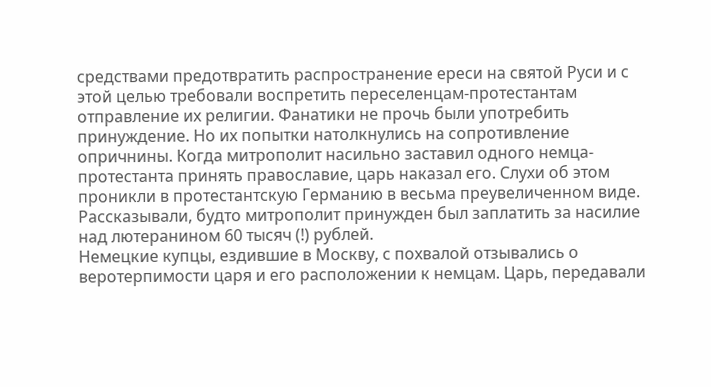средствами предотвратить распространение ереси на святой Руси и с этой целью требовали воспретить переселенцам-протестантам отправление их религии. Фанатики не прочь были употребить принуждение. Но их попытки натолкнулись на сопротивление опричнины. Когда митрополит насильно заставил одного немца-протестанта принять православие, царь наказал его. Слухи об этом проникли в протестантскую Германию в весьма преувеличенном виде. Рассказывали, будто митрополит принужден был заплатить за насилие над лютеранином 60 тысяч (!) рублей.
Немецкие купцы, ездившие в Москву, с похвалой отзывались о веротерпимости царя и его расположении к немцам. Царь, передавали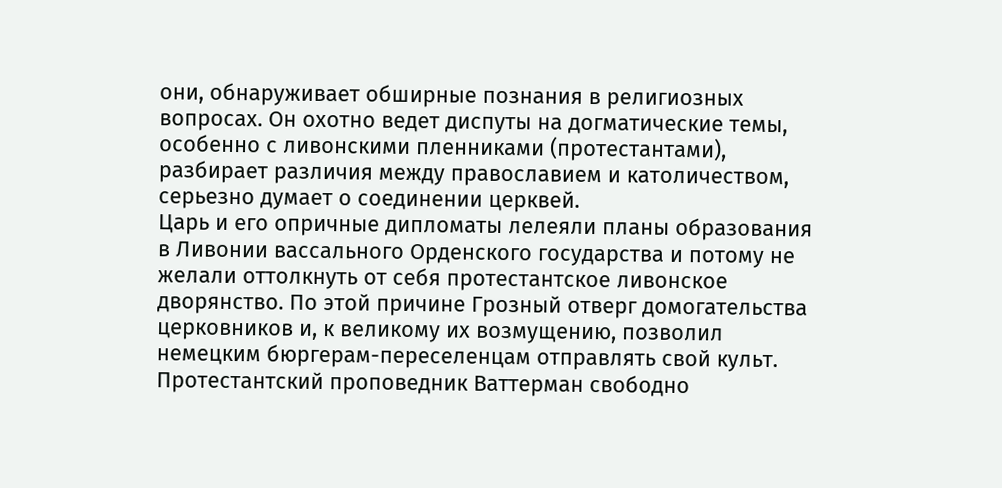они, обнаруживает обширные познания в религиозных вопросах. Он охотно ведет диспуты на догматические темы, особенно с ливонскими пленниками (протестантами), разбирает различия между православием и католичеством, серьезно думает о соединении церквей.
Царь и его опричные дипломаты лелеяли планы образования в Ливонии вассального Орденского государства и потому не желали оттолкнуть от себя протестантское ливонское дворянство. По этой причине Грозный отверг домогательства церковников и, к великому их возмущению, позволил немецким бюргерам-переселенцам отправлять свой культ. Протестантский проповедник Ваттерман свободно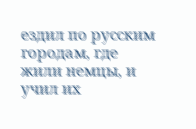ездил по русским городам, где жили немцы, и учил их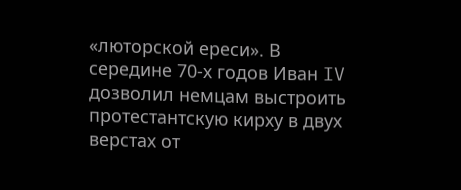«люторской ереси». В середине 70-х годов Иван IV дозволил немцам выстроить протестантскую кирху в двух верстах от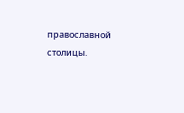православной столицы.